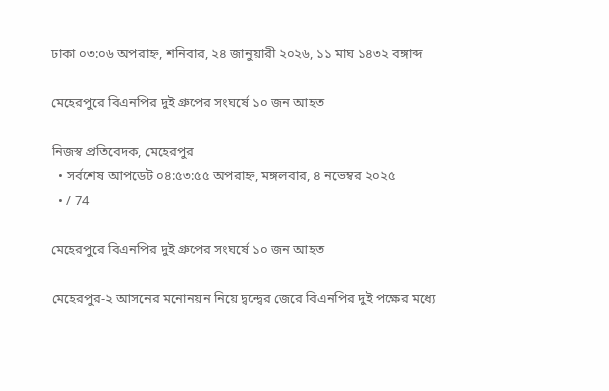ঢাকা ০৩:০৬ অপরাহ্ন, শনিবার, ২৪ জানুয়ারী ২০২৬, ১১ মাঘ ১৪৩২ বঙ্গাব্দ

মেহেরপুরে বিএনপির দুই গ্রুপের সংঘর্ষে ১০ জন আহত

নিজস্ব প্রতিবেদক, মেহেরপুর
  • সর্বশেষ আপডেট ০৪:৫৩:৫৫ অপরাহ্ন, মঙ্গলবার, ৪ নভেম্বর ২০২৫
  • / 74

মেহেরপুরে বিএনপির দুই গ্রুপের সংঘর্ষে ১০ জন আহত

মেহেরপুর-২ আসনের মনোনয়ন নিয়ে দ্বন্দ্বের জেরে বিএনপির দুই পক্ষের মধ্যে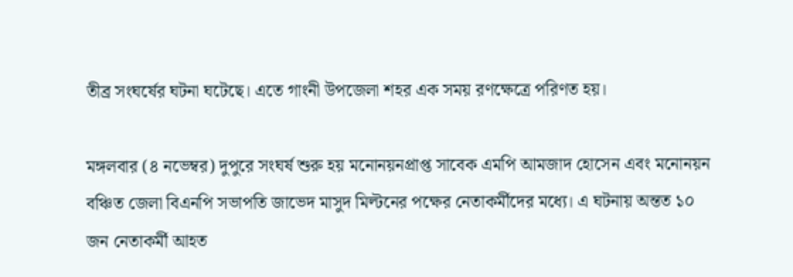তীব্র সংঘর্ষের ঘটনা ঘটেছে। এতে গাংনী উপজেলা শহর এক সময় রণক্ষেত্রে পরিণত হয়।

মঙ্গলবার (৪ নভেম্বর) দুপুরে সংঘর্ষ শুরু হয় মনোনয়নপ্রাপ্ত সাবেক এমপি আমজাদ হোসেন এবং মনোনয়ন বঞ্চিত জেলা বিএনপি সভাপতি জাভেদ মাসুদ মিল্টনের পক্ষের নেতাকর্মীদের মধ্যে। এ ঘটনায় অন্তত ১০ জন নেতাকর্মী আহত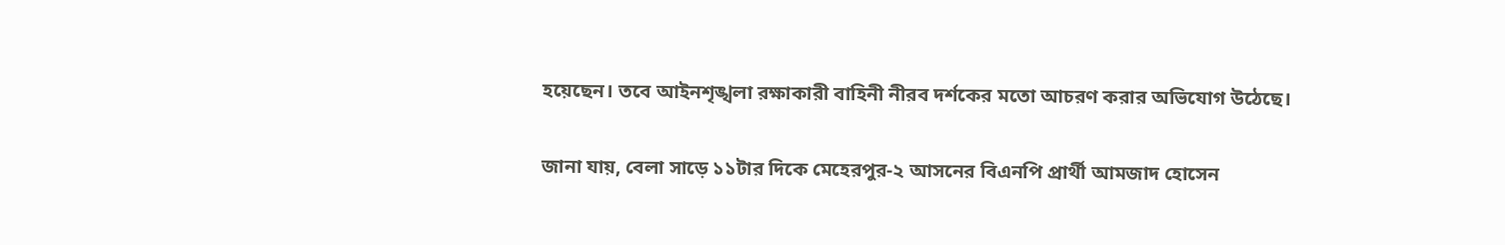হয়েছেন। তবে আইনশৃঙ্খলা রক্ষাকারী বাহিনী নীরব দর্শকের মতো আচরণ করার অভিযোগ উঠেছে।

জানা যায়, বেলা সাড়ে ১১টার দিকে মেহেরপুর-২ আসনের বিএনপি প্রার্থী আমজাদ হোসেন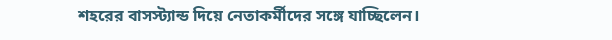শহরের বাসস্ট্যান্ড দিয়ে নেতাকর্মীদের সঙ্গে যাচ্ছিলেন।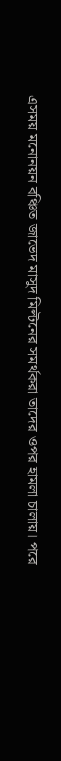এসময় মনোনয়ন বঞ্চিত জাভেদ মাসুদ মিল্টনের সমর্থকরা তাদের ওপর হামলা চালায়। পরে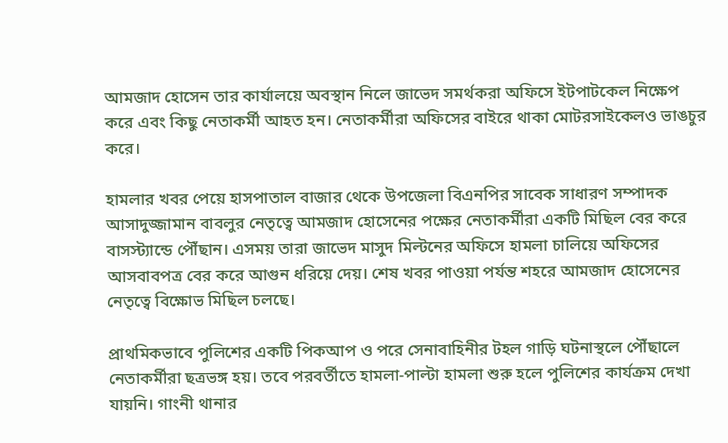আমজাদ হোসেন তার কার্যালয়ে অবস্থান নিলে জাভেদ সমর্থকরা অফিসে ইটপাটকেল নিক্ষেপ করে এবং কিছু নেতাকর্মী আহত হন। নেতাকর্মীরা অফিসের বাইরে থাকা মোটরসাইকেলও ভাঙচুর করে।

হামলার খবর পেয়ে হাসপাতাল বাজার থেকে উপজেলা বিএনপির সাবেক সাধারণ সম্পাদক আসাদুজ্জামান বাবলুর নেতৃত্বে আমজাদ হোসেনের পক্ষের নেতাকর্মীরা একটি মিছিল বের করে বাসস্ট্যান্ডে পৌঁছান। এসময় তারা জাভেদ মাসুদ মিল্টনের অফিসে হামলা চালিয়ে অফিসের আসবাবপত্র বের করে আগুন ধরিয়ে দেয়। শেষ খবর পাওয়া পর্যন্ত শহরে আমজাদ হোসেনের নেতৃত্বে বিক্ষোভ মিছিল চলছে।

প্রাথমিকভাবে পুলিশের একটি পিকআপ ও পরে সেনাবাহিনীর টহল গাড়ি ঘটনাস্থলে পৌঁছালে নেতাকর্মীরা ছত্রভঙ্গ হয়। তবে পরবর্তীতে হামলা-পাল্টা হামলা শুরু হলে পুলিশের কার্যক্রম দেখা যায়নি। গাংনী থানার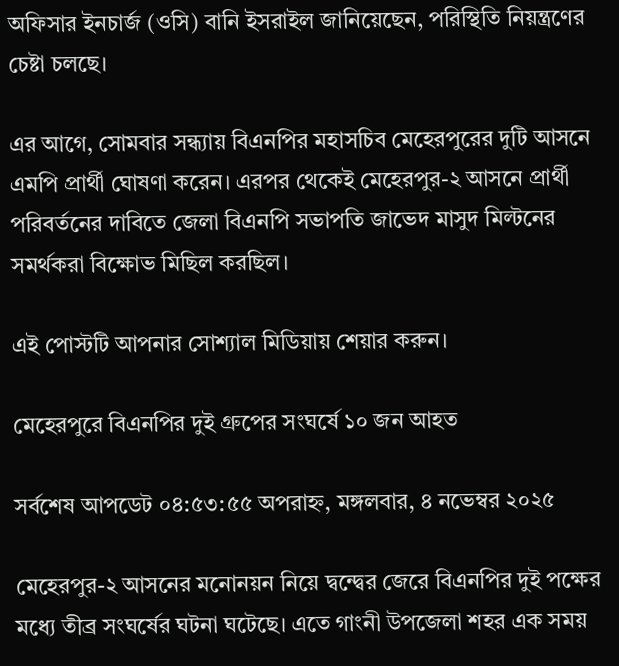অফিসার ইনচার্জ (ওসি) বানি ইসরাইল জানিয়েছেন, পরিস্থিতি নিয়ন্ত্রণের চেষ্টা চলছে।

এর আগে, সোমবার সন্ধ্যায় বিএনপির মহাসচিব মেহেরপুরের দুটি আসনে এমপি প্রার্থী ঘোষণা করেন। এরপর থেকেই মেহেরপুর-২ আসনে প্রার্থী পরিবর্তনের দাবিতে জেলা বিএনপি সভাপতি জাভেদ মাসুদ মিল্টনের সমর্থকরা বিক্ষোভ মিছিল করছিল।

এই পোস্টটি আপনার সোশ্যাল মিডিয়ায় শেয়ার করুন।

মেহেরপুরে বিএনপির দুই গ্রুপের সংঘর্ষে ১০ জন আহত

সর্বশেষ আপডেট ০৪:৫৩:৫৫ অপরাহ্ন, মঙ্গলবার, ৪ নভেম্বর ২০২৫

মেহেরপুর-২ আসনের মনোনয়ন নিয়ে দ্বন্দ্বের জেরে বিএনপির দুই পক্ষের মধ্যে তীব্র সংঘর্ষের ঘটনা ঘটেছে। এতে গাংনী উপজেলা শহর এক সময়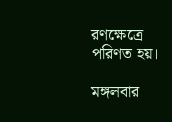রণক্ষেত্রে পরিণত হয়।

মঙ্গলবার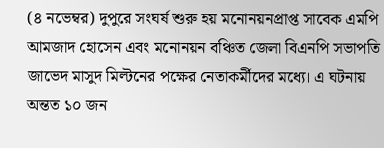(৪ নভেম্বর) দুপুরে সংঘর্ষ শুরু হয় মনোনয়নপ্রাপ্ত সাবেক এমপি আমজাদ হোসেন এবং মনোনয়ন বঞ্চিত জেলা বিএনপি সভাপতি জাভেদ মাসুদ মিল্টনের পক্ষের নেতাকর্মীদের মধ্যে। এ ঘটনায় অন্তত ১০ জন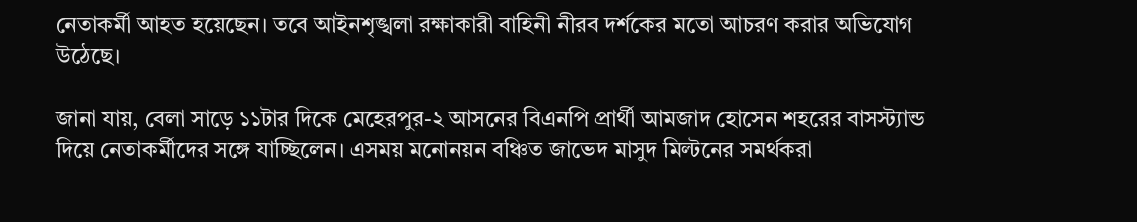নেতাকর্মী আহত হয়েছেন। তবে আইনশৃঙ্খলা রক্ষাকারী বাহিনী নীরব দর্শকের মতো আচরণ করার অভিযোগ উঠেছে।

জানা যায়, বেলা সাড়ে ১১টার দিকে মেহেরপুর-২ আসনের বিএনপি প্রার্থী আমজাদ হোসেন শহরের বাসস্ট্যান্ড দিয়ে নেতাকর্মীদের সঙ্গে যাচ্ছিলেন। এসময় মনোনয়ন বঞ্চিত জাভেদ মাসুদ মিল্টনের সমর্থকরা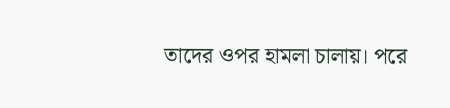তাদের ওপর হামলা চালায়। পরে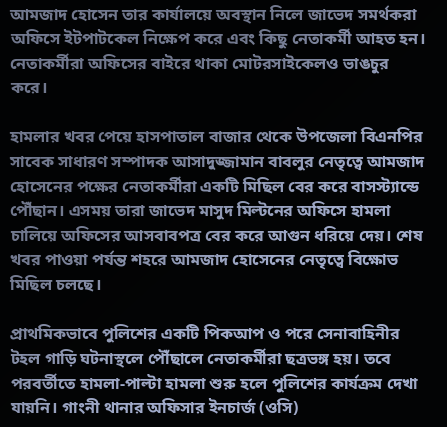আমজাদ হোসেন তার কার্যালয়ে অবস্থান নিলে জাভেদ সমর্থকরা অফিসে ইটপাটকেল নিক্ষেপ করে এবং কিছু নেতাকর্মী আহত হন। নেতাকর্মীরা অফিসের বাইরে থাকা মোটরসাইকেলও ভাঙচুর করে।

হামলার খবর পেয়ে হাসপাতাল বাজার থেকে উপজেলা বিএনপির সাবেক সাধারণ সম্পাদক আসাদুজ্জামান বাবলুর নেতৃত্বে আমজাদ হোসেনের পক্ষের নেতাকর্মীরা একটি মিছিল বের করে বাসস্ট্যান্ডে পৌঁছান। এসময় তারা জাভেদ মাসুদ মিল্টনের অফিসে হামলা চালিয়ে অফিসের আসবাবপত্র বের করে আগুন ধরিয়ে দেয়। শেষ খবর পাওয়া পর্যন্ত শহরে আমজাদ হোসেনের নেতৃত্বে বিক্ষোভ মিছিল চলছে।

প্রাথমিকভাবে পুলিশের একটি পিকআপ ও পরে সেনাবাহিনীর টহল গাড়ি ঘটনাস্থলে পৌঁছালে নেতাকর্মীরা ছত্রভঙ্গ হয়। তবে পরবর্তীতে হামলা-পাল্টা হামলা শুরু হলে পুলিশের কার্যক্রম দেখা যায়নি। গাংনী থানার অফিসার ইনচার্জ (ওসি)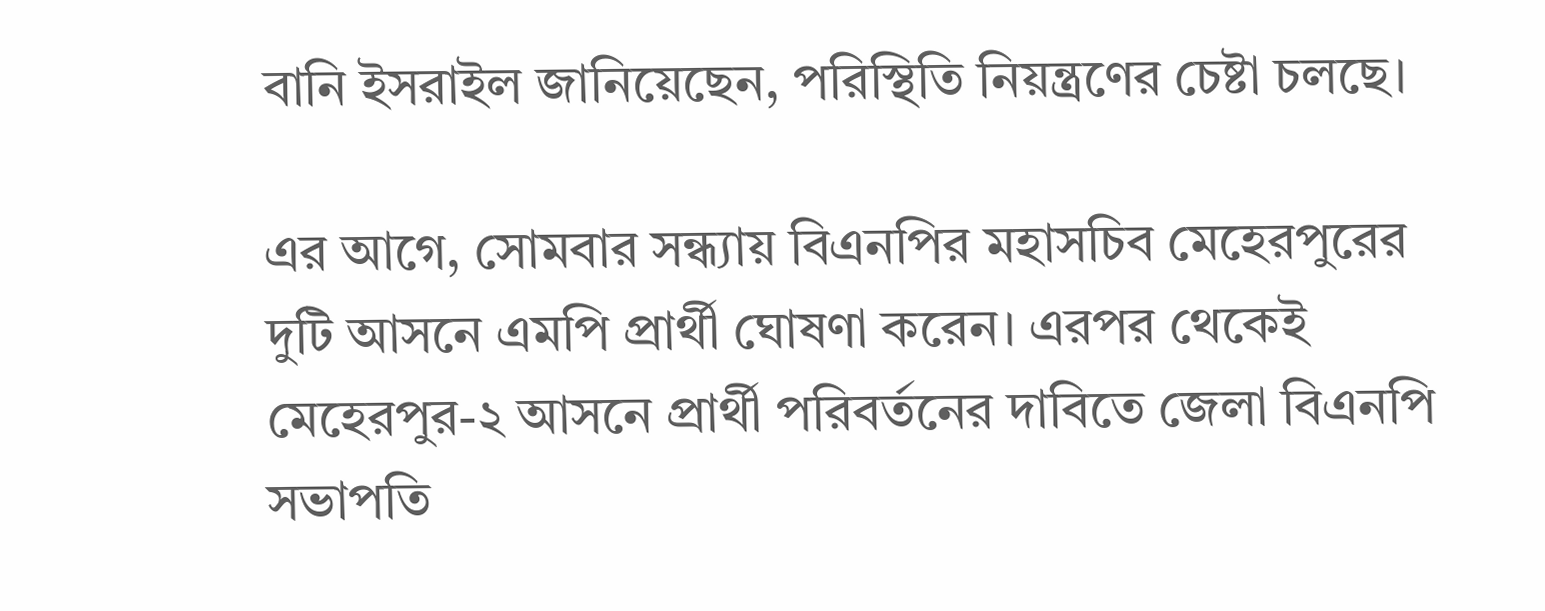বানি ইসরাইল জানিয়েছেন, পরিস্থিতি নিয়ন্ত্রণের চেষ্টা চলছে।

এর আগে, সোমবার সন্ধ্যায় বিএনপির মহাসচিব মেহেরপুরের দুটি আসনে এমপি প্রার্থী ঘোষণা করেন। এরপর থেকেই মেহেরপুর-২ আসনে প্রার্থী পরিবর্তনের দাবিতে জেলা বিএনপি সভাপতি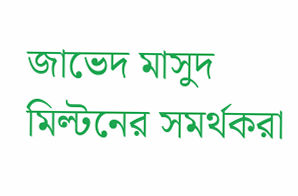জাভেদ মাসুদ মিল্টনের সমর্থকরা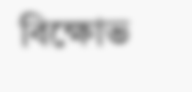বিক্ষোভ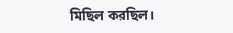মিছিল করছিল।